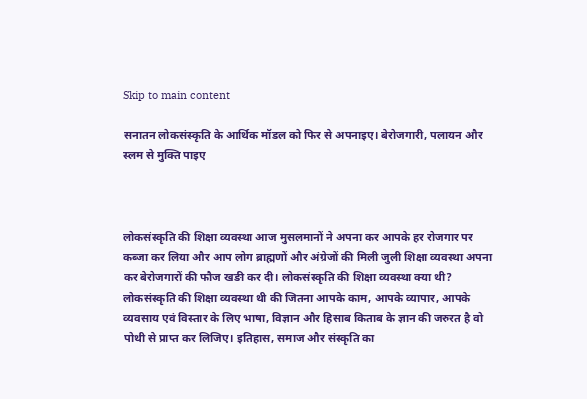Skip to main content

सनातन लोकसंस्कृति के आर्थिक मॉडल को फिर से अपनाइए। बेरोजगारी, पलायन और स्लम से मुक्ति पाइए



लोकसंस्कृति की शिक्षा व्यवस्था आज मुसलमानों ने अपना कर आपके हर रोजगार पर कब्जा कर लिया और आप लोग ब्राह्मणों और अंग्रेजों की मिली जुली शिक्षा व्यवस्था अपना कर बेरोजगारों की फौज खङी कर दी। लोकसंस्कृति की शिक्षा व्यवस्था क्या थी? लोकसंस्कृति की शिक्षा व्यवस्था थी की जितना आपके काम, आपके व्यापार, आपके व्यवसाय एवं विस्तार के लिए भाषा, विज्ञान और हिसाब किताब के ज्ञान की जरुरत है वो पोथी से प्राप्त कर लिजिए। इतिहास, समाज और संस्कृति का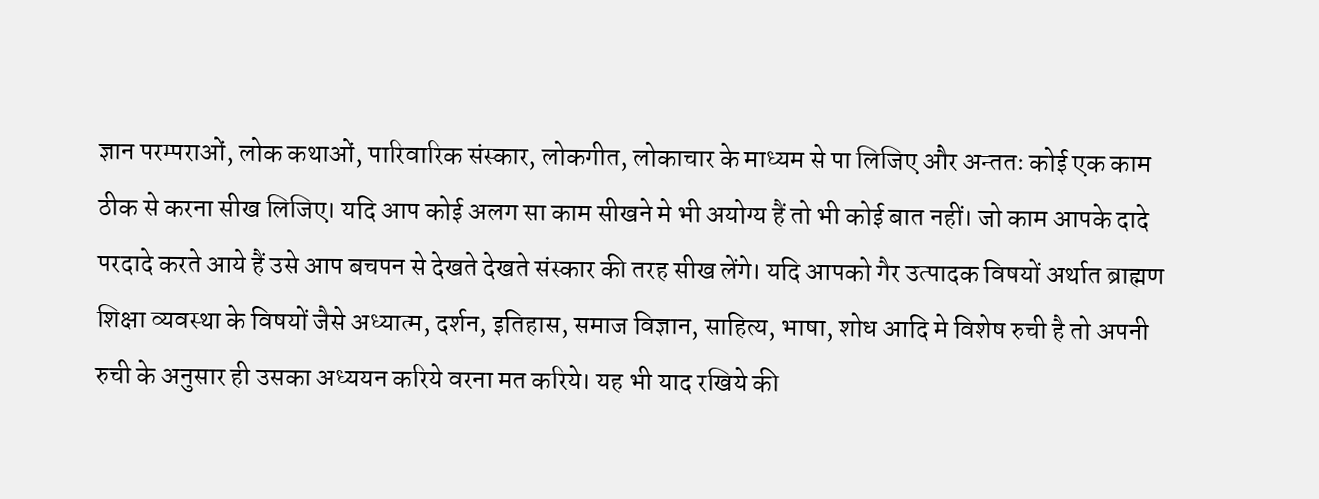ज्ञान परम्पराओं, लोक कथाओं, पारिवारिक संस्कार, लोकगीत, लोकाचार के माध्यम से पा लिजिए और अन्ततः कोई एक काम ठीक से करना सीख लिजिए। यदि आप कोई अलग सा काम सीखने मे भी अयोग्य हैं तो भी कोई बात नहीं। जो काम आपके दादे परदादे करते आये हैं उसे आप बचपन से देखते देखते संस्कार की तरह सीख लेंगे। यदि आपको गैर उत्पादक विषयों अर्थात ब्राह्मण शिक्षा व्यवस्था के विषयों जैसे अध्यात्म, दर्शन, इतिहास, समाज विज्ञान, साहित्य, भाषा, शोध आदि मे विशेष रुची है तो अपनी रुची के अनुसार ही उसका अध्ययन करिये वरना मत करिये। यह भी याद रखिये की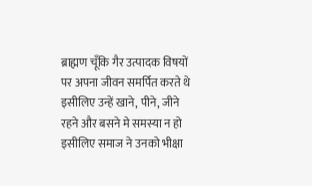ब्राह्मण चूँकि गैर उत्पादक विषयों पर अपना जीवन समर्पित करते थे इसीलिए उन्हें खाने, पीने, जीने रहने और बसने मे समस्या न हो इसीलिए समाज ने उनको भीक्षा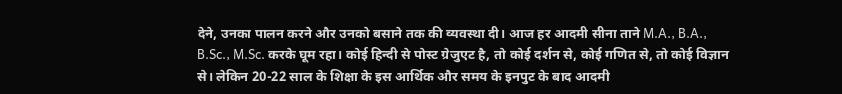देने, उनका पालन करने और उनको बसाने तक की व्यवस्था दी। आज हर आदमी सीना ताने M.A., B.A., B.Sc., M.Sc. करके घूम रहा। कोई हिन्दी से पोस्ट ग्रेजुएट है, तो कोई दर्शन से, कोई गणित से, तो कोई विज्ञान से। लेकिन 20-22 साल के शिक्षा के इस आर्थिक और समय के इनपुट के बाद आदमी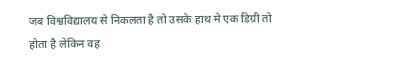जब विश्वविद्यालय से निकलता है तो उसके हाथ मे एक डिग्री तो होता है लेकिन वह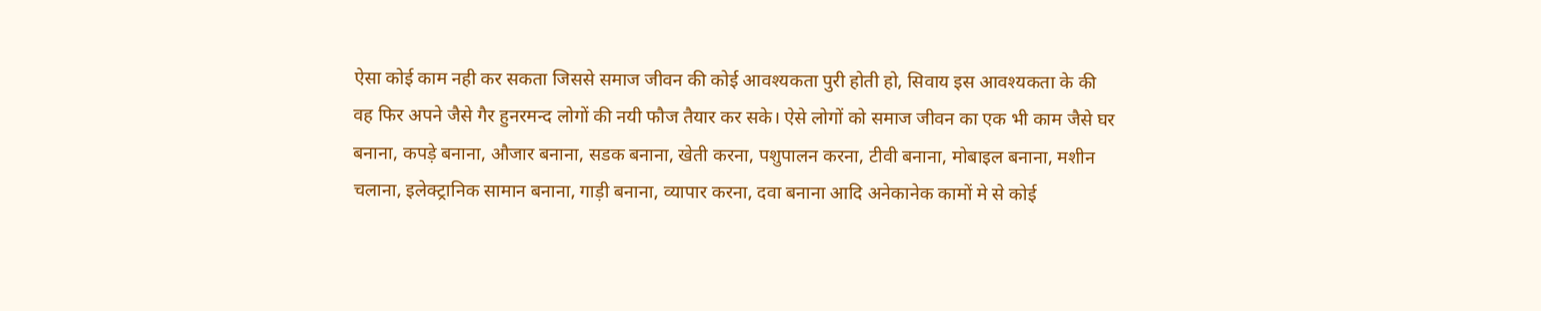ऐसा कोई काम नही कर सकता जिससे समाज जीवन की कोई आवश्यकता पुरी होती हो, सिवाय इस आवश्यकता के की वह फिर अपने जैसे गैर हुनरमन्द लोगों की नयी फौज तैयार कर सके। ऐसे लोगों को समाज जीवन का एक भी काम जैसे घर बनाना, कपड़े बनाना, औजार बनाना, सडक बनाना, खेती करना, पशुपालन करना, टीवी बनाना, मोबाइल बनाना, मशीन चलाना, इलेक्ट्रानिक सामान बनाना, गाड़ी बनाना, व्यापार करना, दवा बनाना आदि अनेकानेक कामों मे से कोई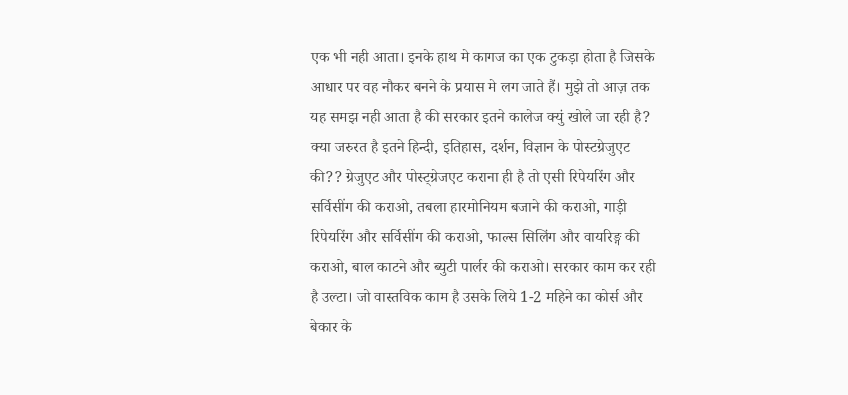एक भी नही आता। इनके हाथ मे कागज का एक टुकड़ा होता है जिसके आधार पर वह नौकर बनने के प्रयास मे लग जाते हैं। मुझे तो आज़ तक यह समझ नही आता है की सरकार इतने कालेज क्युं खोले जा रही है? क्या जरुरत है इतने हिन्दी, इतिहास, दर्शन, विज्ञान के पोस्टग्रेजुएट की?? ग्रेजुएट और पोस्ट्ग्रेजएट कराना ही है तो एसी रिपेयरिंग और सर्विसींग की कराओ, तबला हारमोनियम बजाने की कराओ, गाड़ी रिपेयरिंग और सर्विसींग की कराओ, फाल्स सिलिंग और वायरिङ्ग की कराओ, बाल काटने और ब्युटी पार्लर की कराओ। सरकार काम कर रही है उल्टा। जो वास्तविक काम है उसके लिये 1-2 महिने का कोर्स और बेकार के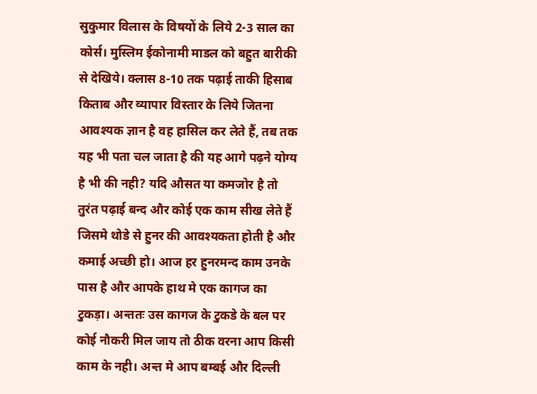सुकुमार विलास के विषयों के लिये 2-3 साल का कोर्स। मुस्लिम ईकोनामी माडल को बहुत बारीकी से देखिये। क्लास 8-10 तक पढ़ाई ताकी हिसाब किताब और व्यापार विस्तार के लिये जितना आवश्यक ज्ञान है वह हासिल कर लेते हैं, तब तक यह भी पता चल जाता है की यह आगे पढ़ने योग्य है भी की नही? यदि औसत या कमजोर है तो तुरंत पढ़ाई बन्द और कोई एक काम सीख लेते हैं जिसमे थोडे से हुनर की आवश्यकता होती है और कमाई अच्छी हो। आज हर हुनरमन्द काम उनके पास है और आपके हाथ मे एक कागज का टुकड़ा। अन्ततः उस कागज के टुकडे के बल पर कोई नौकरी मिल जाय तो ठीक वरना आप किसी काम के नही। अन्त मे आप बम्बई और दिल्ली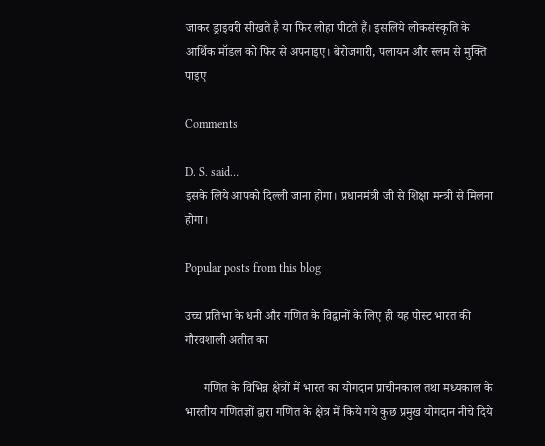जाकर ड्राइवरी सीखते है या फिर लोहा पीटते हैं। इसलिये लोकसंस्कृति के आर्थिक मॉडल को फिर से अपनाइए। बेरोजगारी, पलायन और स्लम से मुक्ति पाइए

Comments

D. S. said…
इसके लिये आपको दिल्ली जाना होगा। प्रधानमंत्री जी से शिक्षा मन्त्री से मिलना होगा।

Popular posts from this blog

उच्च प्रतिभा के धनी और गणित के विद्वानों के लिए ही यह पोस्ट भारत की गौरवशाली अतीत का

      गणित के विभिन्न क्षेत्रों में भारत का योगदान प्राचीनकाल तथा मध्यकाल के भारतीय गणितज्ञों द्वारा गणित के क्षेत्र में किये गये कुछ प्रमुख योगदान नीचे दिये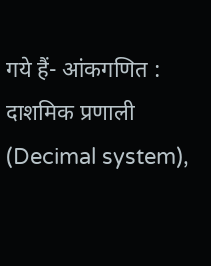गये हैं- आंकगणित : दाशमिक प्रणाली (Decimal system),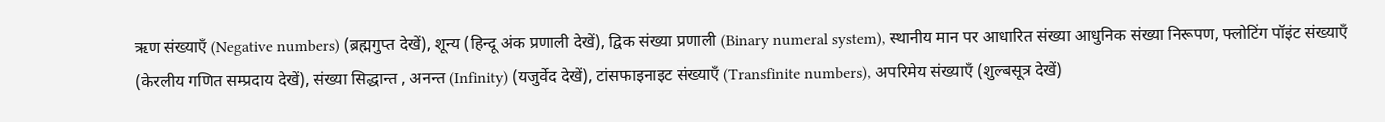ऋण संख्याएँ (Negative numbers) (ब्रह्मगुप्त देखें), शून्य (हिन्दू अंक प्रणाली देखें), द्विक संख्या प्रणाली (Binary numeral system), स्थानीय मान पर आधारित संख्या आधुनिक संख्या निरूपण, फ्लोटिंग पॉइंट संख्याएँ (केरलीय गणित सम्प्रदाय देखें), संख्या सिद्धान्त , अनन्त (Infinity) (यजुर्वेद देखें), टांसफाइनाइट संख्याएँ (Transfinite numbers), अपरिमेय संख्याएँ (शुल्बसूत्र देखें)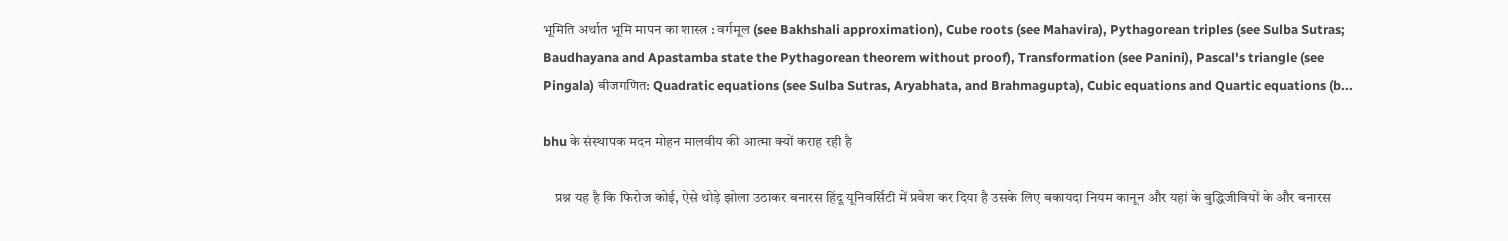भूमिति अर्थात भूमि मापन का शास्त्र : वर्गमूल (see Bakhshali approximation), Cube roots (see Mahavira), Pythagorean triples (see Sulba Sutras; Baudhayana and Apastamba state the Pythagorean theorem without proof), Transformation (see Panini), Pascal's triangle (see Pingala) बीजगणित: Quadratic equations (see Sulba Sutras, Aryabhata, and Brahmagupta), Cubic equations and Quartic equations (b...

bhu के संस्थापक मदन मोहन मालवीय की आत्मा क्यों कराह रही है

    प्रश्न यह है कि फिरोज कोई, ऐसे थोड़े झोला उठाकर बनारस हिंदू यूनिवर्सिटी में प्रवेश कर दिया है उसके लिए बकायदा नियम कानून और यहां के बुद्धिजीवियों के और बनारस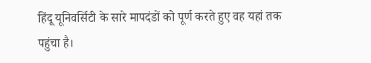हिंदू यूनिवर्सिटी के सारे मापदंडों को पूर्ण करते हुए वह यहां तक पहुंचा है।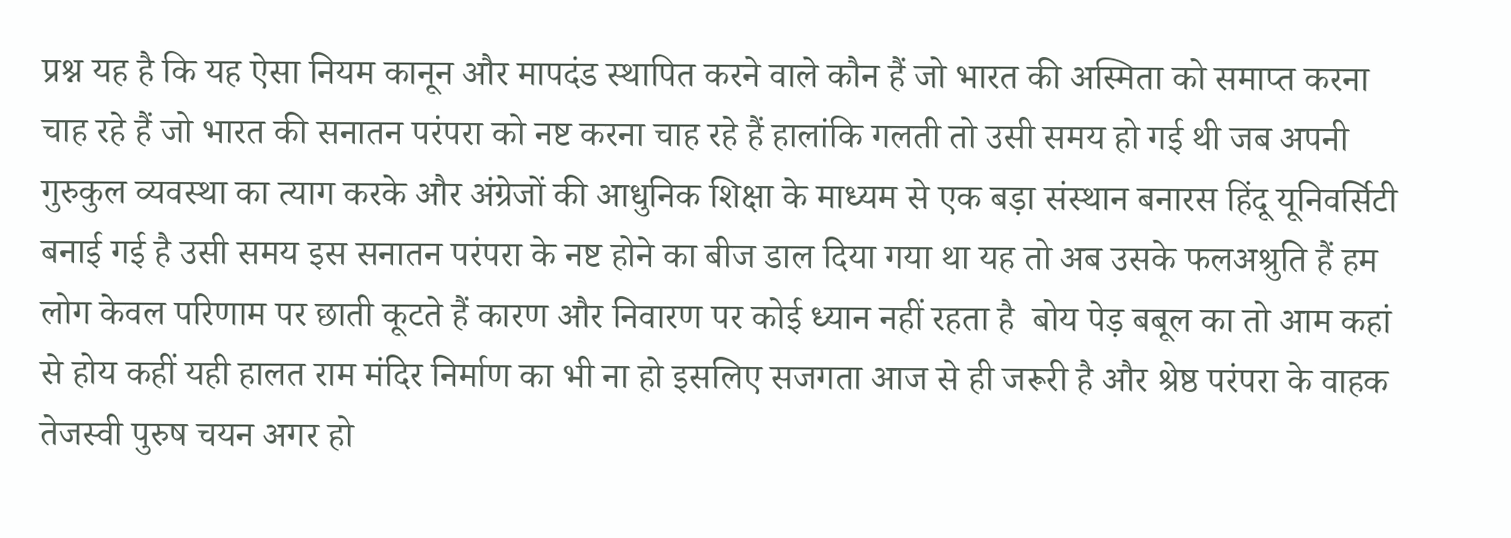प्रश्न यह है कि यह ऐसा नियम कानून और मापदंड स्थापित करने वाले कौन हैं जो भारत की अस्मिता को समाप्त करना चाह रहे हैं जो भारत की सनातन परंपरा को नष्ट करना चाह रहे हैं हालांकि गलती तो उसी समय हो गई थी जब अपनी गुरुकुल व्यवस्था का त्याग करके और अंग्रेजों की आधुनिक शिक्षा के माध्यम से एक बड़ा संस्थान बनारस हिंदू यूनिवर्सिटी बनाई गई है उसी समय इस सनातन परंपरा के नष्ट होने का बीज डाल दिया गया था यह तो अब उसके फलअश्रुति हैं हम लोग केवल परिणाम पर छाती कूटते हैं कारण और निवारण पर कोई ध्यान नहीं रहता है  बोय पेड़ बबूल का तो आम कहां से होय कहीं यही हालत राम मंदिर निर्माण का भी ना हो इसलिए सजगता आज से ही जरूरी है और श्रेष्ठ परंपरा के वाहक तेजस्वी पुरुष चयन अगर हो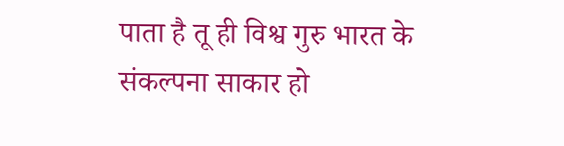पाता है तू ही विश्व गुरु भारत के संकल्पना साकार हो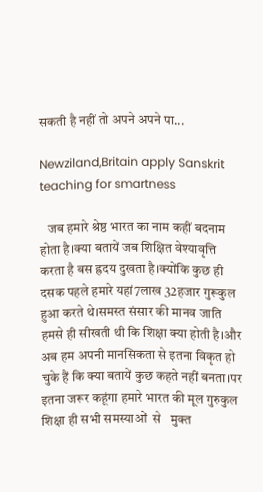सकती है नहीं तो अपने अपने पा...

Newziland,Britain apply Sanskrit teaching for smartness

   जब हमारे श्रेष्ठ भारत का नाम कहीं बदनाम होता है।क्या बतायें जब शिक्षित वेश्यावृत्ति करता है बस ह्रदय दुखता है।क्योंकि कुछ ही दसक पहले हमारे यहां7लाख 32हजार गुरूकुल हुआ करते थे।समस्त संसार की मानव जाति हमसे ही सीखती थी कि शिक्षा क्या होती है।और अब हम अपनी मानसिकता से इतना विकृत हो चुके हैं कि क्या बतायें कुछ कहते नहीं बनता।पर इतना जरूर कहूंगा हमारे भारत की मूल गुरुकुल शिक्षा ही सभी समस्याओं  से   मुक्त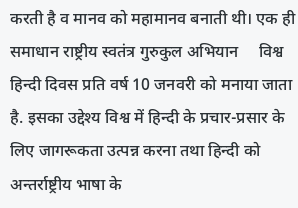करती है व मानव को महामानव बनाती थी। एक ही समाधान राष्ट्रीय स्वतंत्र गुरुकुल अभियान     विश्व हिन्दी दिवस प्रति वर्ष 10 जनवरी को मनाया जाता है. इसका उद्देश्य विश्व में हिन्दी के प्रचार-प्रसार के लिए जागरूकता उत्पन्न करना तथा हिन्दी को अन्तर्राष्ट्रीय भाषा के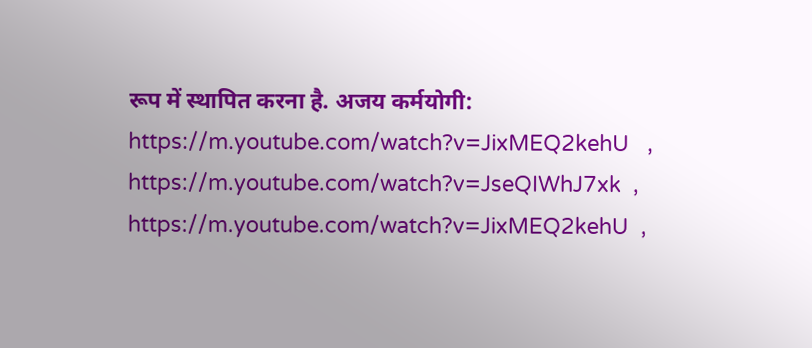रूप में स्थापित करना है. अजय कर्मयोगी: https://m.youtube.com/watch?v=JixMEQ2kehU   , https://m.youtube.com/watch?v=JseQIWhJ7xk  , https://m.youtube.com/watch?v=JixMEQ2kehU  ,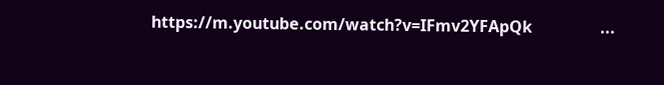https://m.youtube.com/watch?v=IFmv2YFApQk                 ...